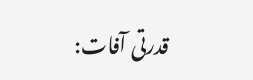قدرتی آفات: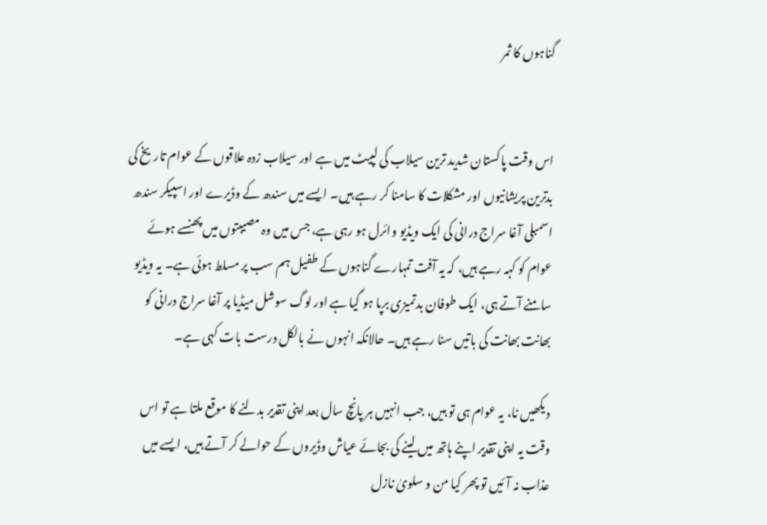گناہوں کا ثمر


اس وقت پاکستان شدید ترین سیلاب کی لپیٹ میں ہے اور سیلاب زدہ علاقوں کے عوام تاریخ کی بدترین پریشانیوں اور مشکلات کا سامنا کر رہے ہیں۔ ایسے میں سندھ کے وڈیرے اور اسپیکر سندھ اسمبلی آغا سراج درانی کی ایک ویڈیو وائرل ہو رہی ہے، جس میں وہ مصیبتوں میں پھنسے ہوئے عوام کو کہہ رہے ہیں، کہ یہ آفت تمہارے گناہوں کے طفیل ہم سب پر مسلط ہوئی ہے۔ یہ ویڈیو سامنے آتے ہی، ایک طوفان بدتمیزی برپا ہو گیا ہے اور لوگ سوشل میڈیا پر آغا سراج درانی کو بھانت بھانت کی باتیں سنا رہے ہیں۔ حالانکہ انہوں نے بالکل درست بات کہی ہے۔

دیکھیں نا، یہ عوام ہی تو ہیں، جب انہیں ہر پانچ سال بعد اپنی تقدیر بدلنے کا موقع ملتا ہے تو اس وقت یہ اپنی تقدیر اپنے ہاتھ میں لینے کی بجائے عیاش وڈیروں کے حوالے کر آتے ہیں، ایسے میں عذاب نہ آئیں تو پھر کیا من و سلویٰ نازل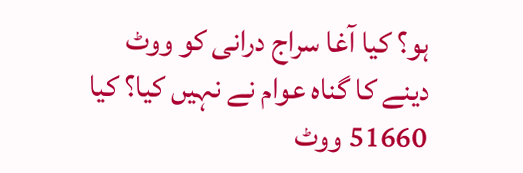ہو؟ کیا آغا سراج درانی کو ووٹ دینے کا گناہ عوام نے نہیں کیا؟ کیا 51660 ووٹ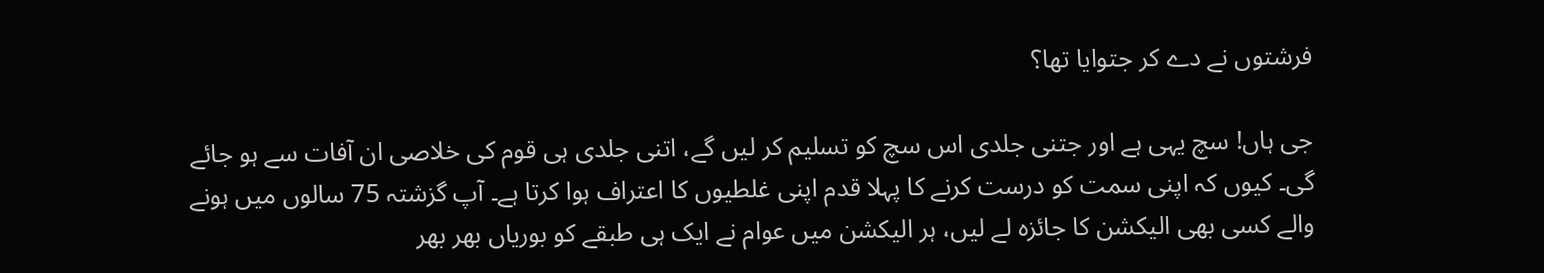فرشتوں نے دے کر جتوایا تھا؟

جی ہاں! سچ یہی ہے اور جتنی جلدی اس سچ کو تسلیم کر لیں گے، اتنی جلدی ہی قوم کی خلاصی ان آفات سے ہو جائے گی۔ کیوں کہ اپنی سمت کو درست کرنے کا پہلا قدم اپنی غلطیوں کا اعتراف ہوا کرتا ہے۔ آپ گزشتہ 75 سالوں میں ہونے والے کسی بھی الیکشن کا جائزہ لے لیں، ہر الیکشن میں عوام نے ایک ہی طبقے کو بوریاں بھر بھر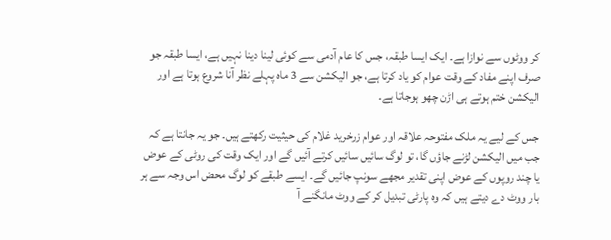کر ووٹوں سے نوازا ہے۔ ایک ایسا طبقہ، جس کا عام آدمی سے کوئی لینا دینا نہیں ہے، ایسا طبقہ جو صرف اپنے مفاد کے وقت عوام کو یاد کرتا ہے، جو الیکشن سے 3 ماہ پہلے نظر آنا شروع ہوتا ہے اور الیکشن ختم ہوتے ہی اڑن چھو ہوجاتا ہے۔

جس کے لیے یہ ملک مفتوحہ علاقہ اور عوام زرخرید غلام کی حیثیت رکھتے ہیں۔ جو یہ جانتا ہے کہ جب میں الیکشن لڑنے جاؤں گا، تو لوگ سائیں سائیں کرتے آئیں گے اور ایک وقت کی روٹی کے عوض یا چند روپوں کے عوض اپنی تقدیر مجھے سونپ جائیں گے۔ ایسے طبقے کو لوگ محض اس وجہ سے ہر بار ووٹ دے دیتے ہیں کہ وہ پارٹی تبدیل کر کے ووٹ مانگنے آ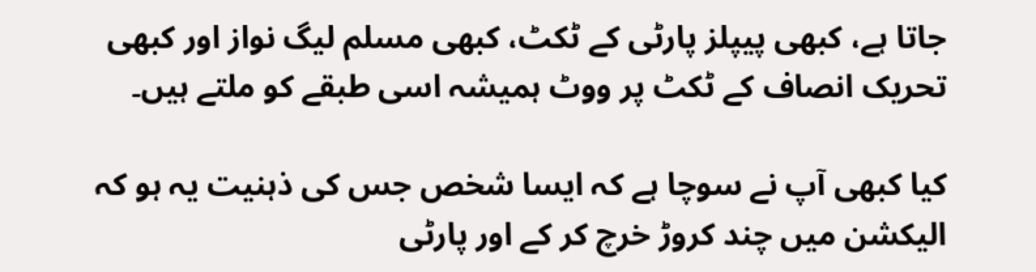جاتا ہے، کبھی پیپلز پارٹی کے ٹکٹ، کبھی مسلم لیگ نواز اور کبھی تحریک انصاف کے ٹکٹ پر ووٹ ہمیشہ اسی طبقے کو ملتے ہیں۔

کیا کبھی آپ نے سوچا ہے کہ ایسا شخص جس کی ذہنیت یہ ہو کہ الیکشن میں چند کروڑ خرچ کر کے اور پارٹی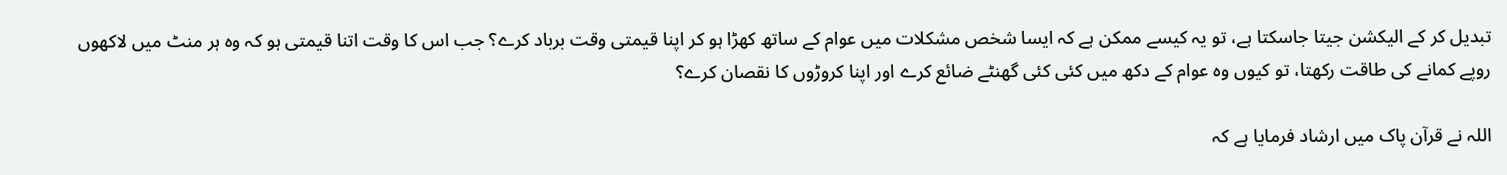تبدیل کر کے الیکشن جیتا جاسکتا ہے، تو یہ کیسے ممکن ہے کہ ایسا شخص مشکلات میں عوام کے ساتھ کھڑا ہو کر اپنا قیمتی وقت برباد کرے؟ جب اس کا وقت اتنا قیمتی ہو کہ وہ ہر منٹ میں لاکھوں روپے کمانے کی طاقت رکھتا، تو کیوں وہ عوام کے دکھ میں کئی کئی گھنٹے ضائع کرے اور اپنا کروڑوں کا نقصان کرے؟

اللہ نے قرآن پاک میں ارشاد فرمایا ہے کہ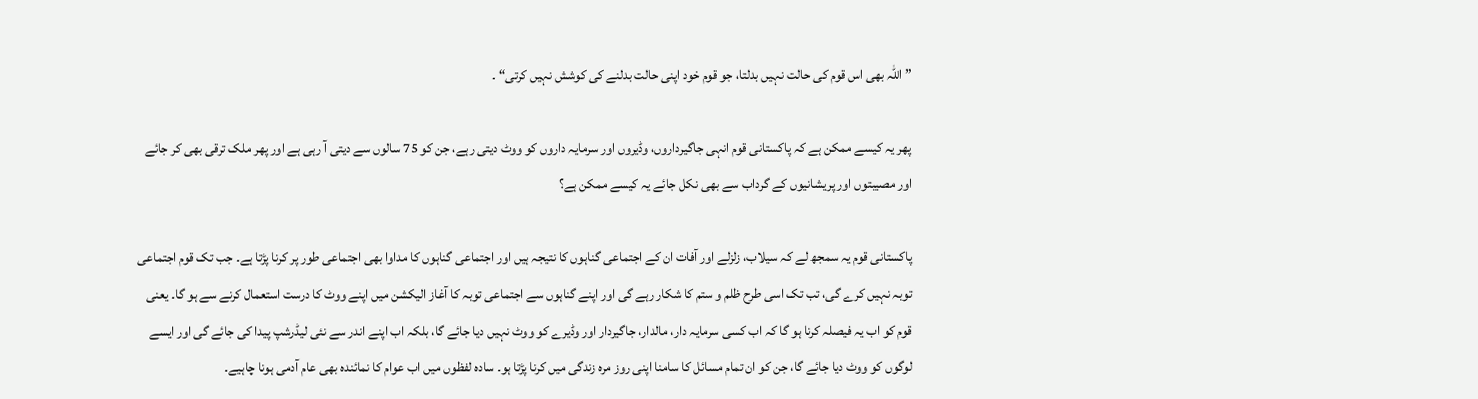”اللہ بھی اس قوم کی حالت نہیں بدلتا، جو قوم خود اپنی حالت بدلنے کی کوشش نہیں کرتی“ ۔

پھر یہ کیسے ممکن ہے کہ پاکستانی قوم انہی جاگیرداروں، وڈیروں اور سرمایہ داروں کو ووٹ دیتی رہے، جن کو 75 سالوں سے دیتی آ رہی ہے اور پھر ملک ترقی بھی کر جائے اور مصیبتوں اور پریشانیوں کے گرداب سے بھی نکل جائے یہ کیسے ممکن ہے؟

پاکستانی قوم یہ سمجھ لے کہ سیلاب، زلزلے اور آفات ان کے اجتماعی گناہوں کا نتیجہ ہیں اور اجتماعی گناہوں کا مداوا بھی اجتماعی طور پر کرنا پڑتا ہے۔ جب تک قوم اجتماعی توبہ نہیں کرے گی، تب تک اسی طرح ظلم و ستم کا شکار رہے گی اور اپنے گناہوں سے اجتماعی توبہ کا آغاز الیکشن میں اپنے ووٹ کا درست استعمال کرنے سے ہو گا۔ یعنی قوم کو اب یہ فیصلہ کرنا ہو گا کہ اب کسی سرمایہ دار، مالدار، جاگیردار اور وڈیرے کو ووٹ نہیں دیا جائے گا، بلکہ اب اپنے اندر سے نئی لیڈرشپ پیدا کی جائے گی اور ایسے لوگوں کو ووٹ دیا جائے گا، جن کو ان تمام مسائل کا سامنا اپنی روز مرہ زندگی میں کرنا پڑتا ہو۔ سادہ لفظوں میں اب عوام کا نمائندہ بھی عام آدمی ہونا چاہیے۔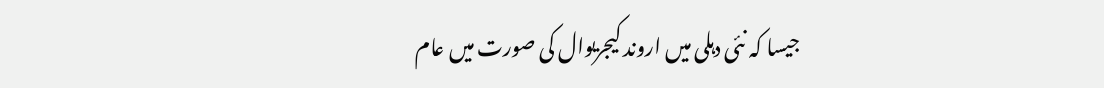جیسا کہ نئی دہلی میں اروند کیجریوال کی صورت میں عام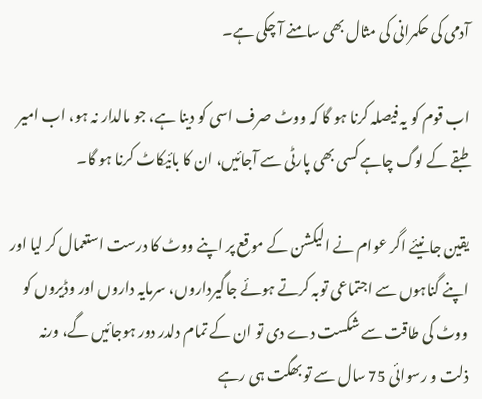آدمی کی حکمرانی کی مثال بھی سامنے آ چکی ہے۔

اب قوم کو یہ فیصلہ کرنا ہو گا کہ ووٹ صرف اسی کو دینا ہے، جو مالدار نہ ہو، اب امیر طبقے کے لوگ چاہے کسی بھی پارٹی سے آجائیں، ان کا بائیکاٹ کرنا ہو گا۔

یقین جانیئے اگر عوام نے الیکشن کے موقع پر اپنے ووٹ کا درست استعمال کر لیا اور اپنے گناہوں سے اجتماعی توبہ کرتے ہوئے جاگیرداروں، سرمایہ داروں اور وڈیروں کو ووٹ کی طاقت سے شکست دے دی تو ان کے تمام دلدر دور ہوجائیں گے، ورنہ ذلت و رسوائی 75 سال سے تو بھگت ہی رہے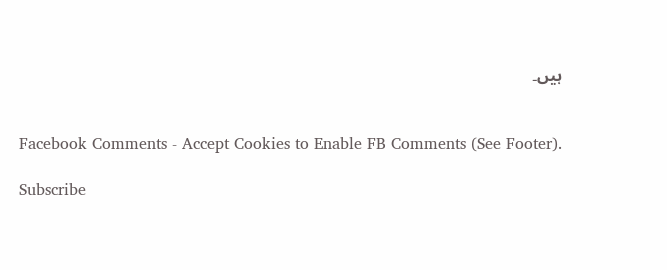ہیں۔


Facebook Comments - Accept Cookies to Enable FB Comments (See Footer).

Subscribe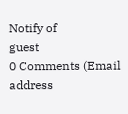Notify of
guest
0 Comments (Email address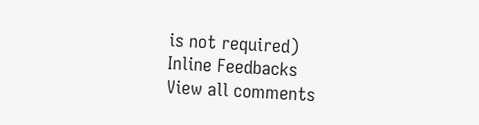is not required)
Inline Feedbacks
View all comments